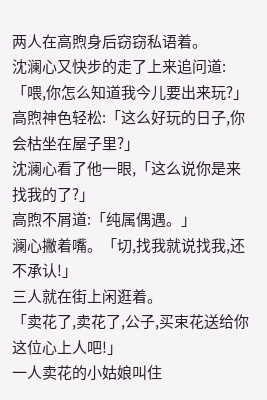两人在高煦身后窃窃私语着。
沈澜心又快步的走了上来追问道:「喂,你怎么知道我今儿要出来玩?」
高煦神色轻松:「这么好玩的日子,你会枯坐在屋子里?」
沈澜心看了他一眼,「这么说你是来找我的了?」
高煦不屑道:「纯属偶遇。」
澜心撇着嘴。「切,找我就说找我,还不承认!」
三人就在街上闲逛着。
「卖花了,卖花了,公子,买束花送给你这位心上人吧!」
一人卖花的小姑娘叫住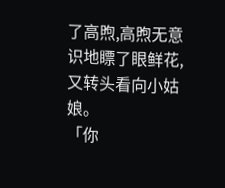了高煦,高煦无意识地瞟了眼鲜花,又转头看向小姑娘。
「你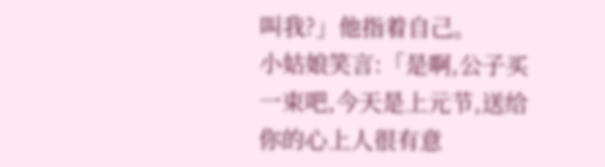叫我?」他指着自己。
小姑娘笑言:「是啊,公子买一束吧,今天是上元节,送给你的心上人很有意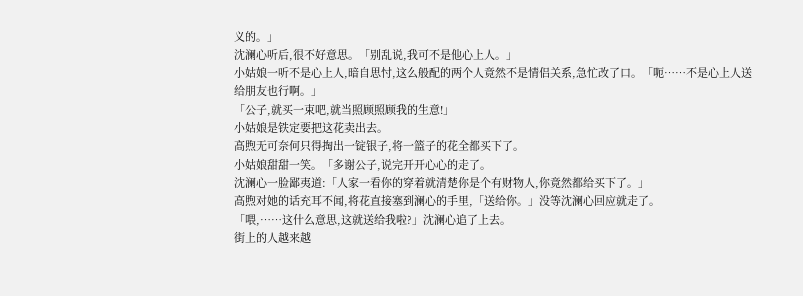义的。」
沈澜心听后,很不好意思。「别乱说,我可不是他心上人。」
小姑娘一听不是心上人,暗自思忖,这么般配的两个人竟然不是情侣关系,急忙改了口。「呃……不是心上人送给朋友也行啊。」
「公子,就买一束吧,就当照顾照顾我的生意!」
小姑娘是铁定要把这花卖出去。
高煦无可奈何只得掏出一锭银子,将一篮子的花全都买下了。
小姑娘甜甜一笑。「多谢公子,说完开开心心的走了。
沈澜心一脸鄙夷道:「人家一看你的穿着就清楚你是个有财物人,你竟然都给买下了。」
高煦对她的话充耳不闻,将花直接塞到澜心的手里,「送给你。」没等沈澜心回应就走了。
「喂,……这什么意思,这就送给我啦?」沈澜心追了上去。
街上的人越来越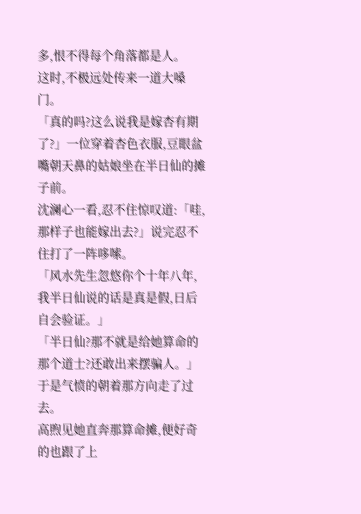多,恨不得每个角落都是人。
这时,不极远处传来一道大嗓门。
「真的吗?这么说我是嫁杏有期了?」一位穿着杏色衣服,豆眼盆嘴朝天鼻的姑娘坐在半日仙的摊子前。
沈澜心一看,忍不住惊叹道:「哇,那样子也能嫁出去?」说完忍不住打了一阵哆嗦。
「风水先生忽悠你个十年八年,我半日仙说的话是真是假,日后自会验证。」
「半日仙?那不就是给她算命的那个道士?还敢出来摆骗人。」于是气愤的朝着那方向走了过去。
高煦见她直奔那算命摊,便好奇的也跟了上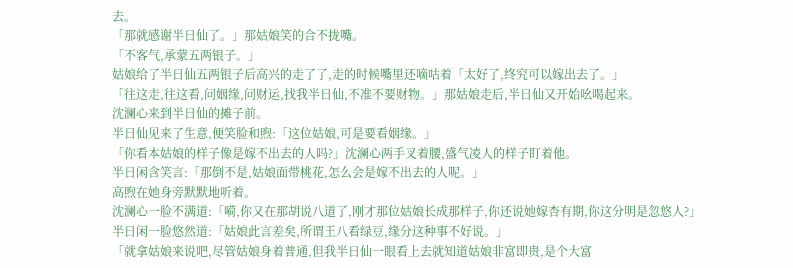去。
「那就感谢半日仙了。」那姑娘笑的合不拢嘴。
「不客气,承蒙五两银子。」
姑娘给了半日仙五两银子后高兴的走了了,走的时候嘴里还嘀咕着「太好了,终究可以嫁出去了。」
「往这走,往这看,问姻缘,问财运,找我半日仙,不准不要财物。」那姑娘走后,半日仙又开始吆喝起来。
沈澜心来到半日仙的摊子前。
半日仙见来了生意,便笑脸和煦:「这位姑娘,可是要看姻缘。」
「你看本姑娘的样子像是嫁不出去的人吗?」沈澜心两手叉着腰,盛气凌人的样子盯着他。
半日闲含笑言:「那倒不是,姑娘面带桃花,怎么会是嫁不出去的人呢。」
高煦在她身旁默默地听着。
沈澜心一脸不满道:「嗬,你又在那胡说八道了,刚才那位姑娘长成那样子,你还说她嫁杏有期,你这分明是忽悠人?」
半日闲一脸悠然道:「姑娘此言差矣,所谓王八看绿豆,缘分这种事不好说。」
「就拿姑娘来说吧,尽管姑娘身着普通,但我半日仙一眼看上去就知道姑娘非富即贵,是个大富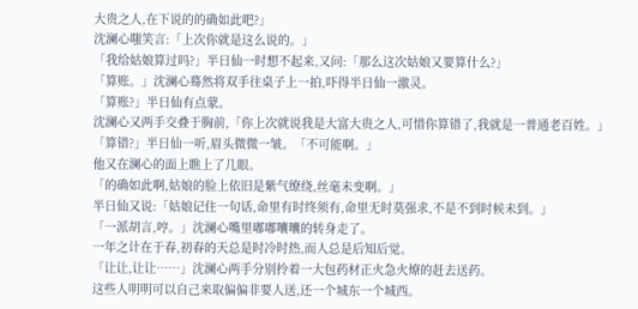大贵之人,在下说的的确如此吧?」
沈澜心嗤笑言:「上次你就是这么说的。」
「我给姑娘算过吗?」半日仙一时想不起来,又问:「那么这次姑娘又要算什么?」
「算账。」沈澜心蓦然将双手往桌子上一拍,吓得半日仙一激灵。
「算账?」半日仙有点蒙。
沈澜心又两手交叠于胸前,「你上次就说我是大富大贵之人,可惜你算错了,我就是一普通老百姓。」
「算错?」半日仙一听,眉头微微一皱。「不可能啊。」
他又在澜心的面上瞧上了几眼。
「的确如此啊,姑娘的脸上依旧是紫气缭绕,丝毫未变啊。」
半日仙又说:「姑娘记住一句话,命里有时终须有,命里无时莫强求,不是不到时候未到。」
「一派胡言,哼。」沈澜心嘴里嘟嘟囔囔的转身走了。
一年之计在于春,初春的天总是时冷时热,而人总是后知后觉。
「让让,让让……」沈澜心两手分别拎着一大包药材正火急火燎的赶去送药。
这些人明明可以自己来取偏偏非要人送,还一个城东一个城西。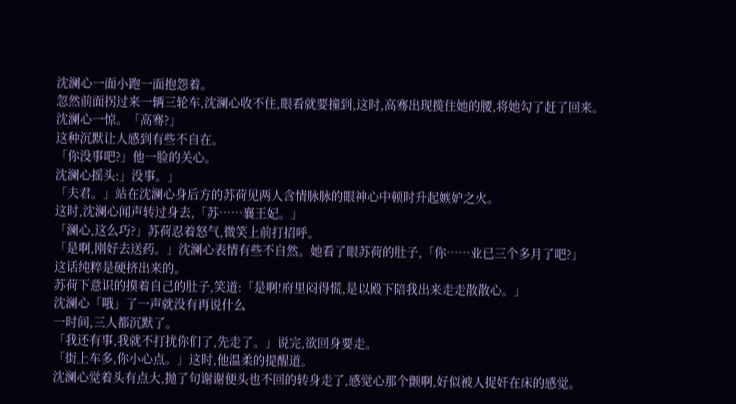沈澜心一面小跑一面抱怨着。
忽然前面拐过来一辆三轮车,沈澜心收不住,眼看就要撞到,这时,高骞出现揽住她的腰,将她勾了赶了回来。
沈澜心一惊。「高骞?」
这种沉默让人感到有些不自在。
「你没事吧?」他一脸的关心。
沈澜心摇头:」没事。」
「夫君。」站在沈澜心身后方的苏荷见两人含情脉脉的眼神心中顿时升起嫉妒之火。
这时,沈澜心闻声转过身去,「苏……襄王妃。」
「澜心,这么巧?」苏荷忍着怒气,微笑上前打招呼。
「是啊,刚好去送药。」沈澜心表情有些不自然。她看了眼苏荷的肚子,「你……业已三个多月了吧?」
这话纯粹是硬挤出来的。
苏荷下意识的摸着自己的肚子,笑道:「是啊!府里闷得慌,是以殿下陪我出来走走散散心。」
沈澜心「哦」了一声就没有再说什么
一时间,三人都沉默了。
「我还有事,我就不打扰你们了,先走了。」说完,欲回身要走。
「街上车多,你小心点。」这时,他温柔的提醒道。
沈澜心觉着头有点大,抛了句谢谢便头也不回的转身走了,感觉心那个颤啊,好似被人捉奸在床的感觉。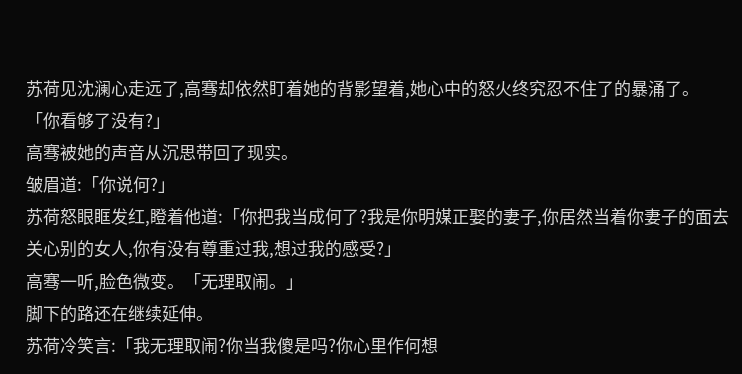苏荷见沈澜心走远了,高骞却依然盯着她的背影望着,她心中的怒火终究忍不住了的暴涌了。
「你看够了没有?」
高骞被她的声音从沉思带回了现实。
皱眉道:「你说何?」
苏荷怒眼眶发红,瞪着他道:「你把我当成何了?我是你明媒正娶的妻子,你居然当着你妻子的面去关心别的女人,你有没有尊重过我,想过我的感受?」
高骞一听,脸色微变。「无理取闹。」
脚下的路还在继续延伸。
苏荷冷笑言:「我无理取闹?你当我傻是吗?你心里作何想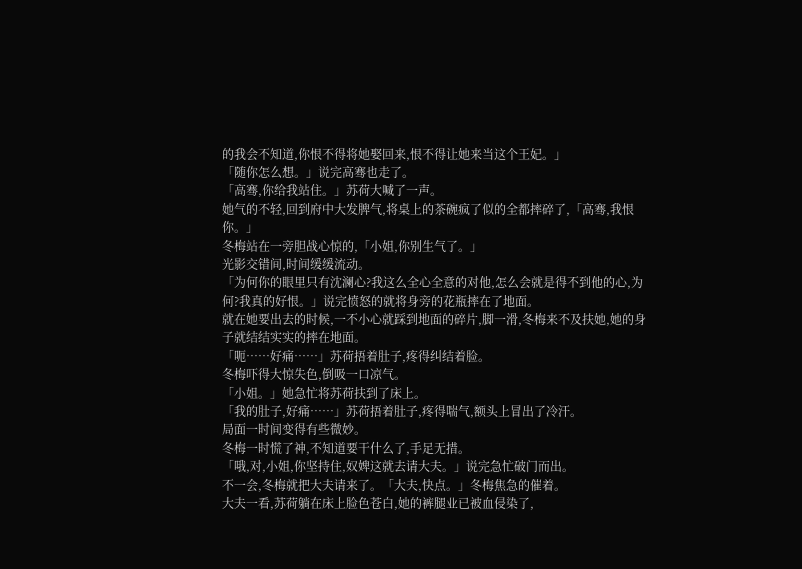的我会不知道,你恨不得将她娶回来,恨不得让她来当这个王妃。」
「随你怎么想。」说完高骞也走了。
「高骞,你给我站住。」苏荷大喊了一声。
她气的不轻,回到府中大发脾气,将桌上的茶碗疯了似的全都摔碎了,「高骞,我恨你。」
冬梅站在一旁胆战心惊的,「小姐,你别生气了。」
光影交错间,时间缓缓流动。
「为何你的眼里只有沈澜心?我这么全心全意的对他,怎么会就是得不到他的心,为何?我真的好恨。」说完愤怒的就将身旁的花瓶摔在了地面。
就在她要出去的时候,一不小心就踩到地面的碎片,脚一滑,冬梅来不及扶她,她的身子就结结实实的摔在地面。
「呃……好痛……」苏荷捂着肚子,疼得纠结着脸。
冬梅吓得大惊失色,倒吸一口凉气。
「小姐。」她急忙将苏荷扶到了床上。
「我的肚子,好痛……」苏荷捂着肚子,疼得喘气,额头上冒出了冷汗。
局面一时间变得有些微妙。
冬梅一时慌了神,不知道要干什么了,手足无措。
「哦,对,小姐,你坚持住,奴婢这就去请大夫。」说完急忙破门而出。
不一会,冬梅就把大夫请来了。「大夫,快点。」冬梅焦急的催着。
大夫一看,苏荷躺在床上脸色苍白,她的裤腿业已被血侵染了,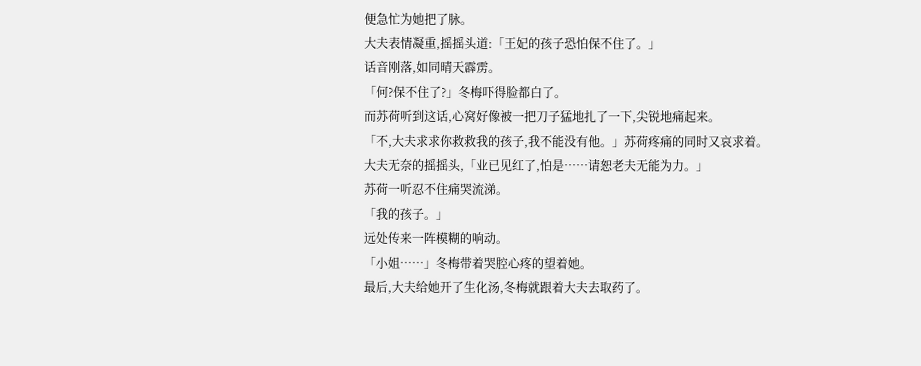便急忙为她把了脉。
大夫表情凝重,摇摇头道:「王妃的孩子恐怕保不住了。」
话音刚落,如同晴天霹雳。
「何?保不住了?」冬梅吓得脸都白了。
而苏荷听到这话,心窝好像被一把刀子猛地扎了一下,尖锐地痛起来。
「不,大夫求求你救救我的孩子,我不能没有他。」苏荷疼痛的同时又哀求着。
大夫无奈的摇摇头,「业已见红了,怕是……请恕老夫无能为力。」
苏荷一听忍不住痛哭流涕。
「我的孩子。」
远处传来一阵模糊的响动。
「小姐……」冬梅带着哭腔心疼的望着她。
最后,大夫给她开了生化汤,冬梅就跟着大夫去取药了。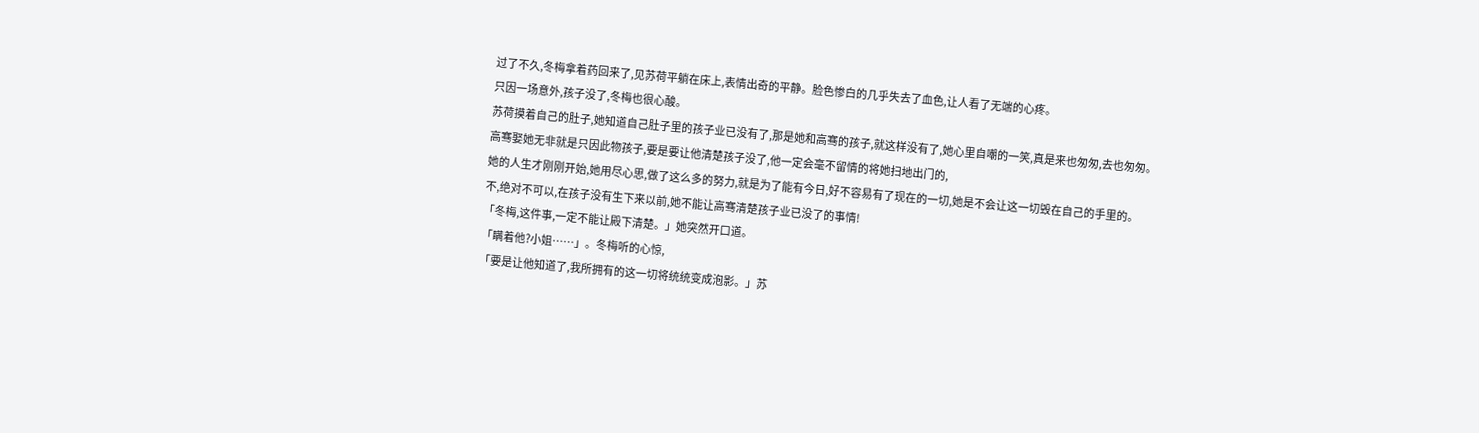过了不久,冬梅拿着药回来了,见苏荷平躺在床上,表情出奇的平静。脸色惨白的几乎失去了血色,让人看了无端的心疼。
只因一场意外,孩子没了,冬梅也很心酸。
苏荷摸着自己的肚子,她知道自己肚子里的孩子业已没有了,那是她和高骞的孩子,就这样没有了,她心里自嘲的一笑,真是来也匆匆,去也匆匆。
高骞娶她无非就是只因此物孩子,要是要让他清楚孩子没了,他一定会毫不留情的将她扫地出门的,
她的人生才刚刚开始,她用尽心思,做了这么多的努力,就是为了能有今日,好不容易有了现在的一切,她是不会让这一切毁在自己的手里的。
不,绝对不可以,在孩子没有生下来以前,她不能让高骞清楚孩子业已没了的事情!
「冬梅,这件事,一定不能让殿下清楚。」她突然开口道。
「瞒着他?小姐……」。冬梅听的心惊,
「要是让他知道了,我所拥有的这一切将统统变成泡影。」苏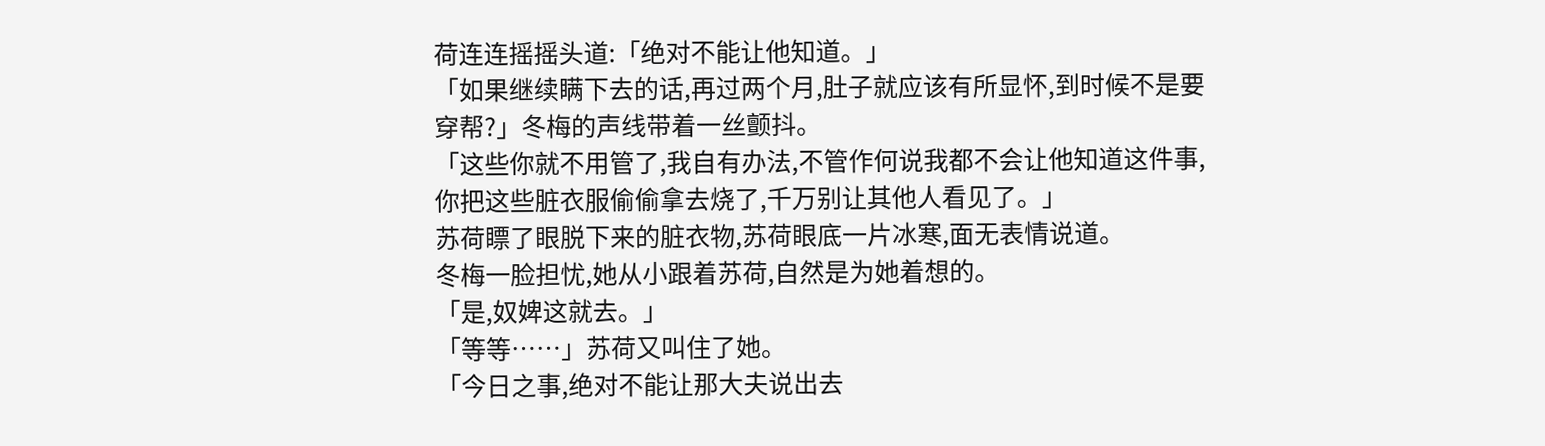荷连连摇摇头道:「绝对不能让他知道。」
「如果继续瞒下去的话,再过两个月,肚子就应该有所显怀,到时候不是要穿帮?」冬梅的声线带着一丝颤抖。
「这些你就不用管了,我自有办法,不管作何说我都不会让他知道这件事,你把这些脏衣服偷偷拿去烧了,千万别让其他人看见了。」
苏荷瞟了眼脱下来的脏衣物,苏荷眼底一片冰寒,面无表情说道。
冬梅一脸担忧,她从小跟着苏荷,自然是为她着想的。
「是,奴婢这就去。」
「等等……」苏荷又叫住了她。
「今日之事,绝对不能让那大夫说出去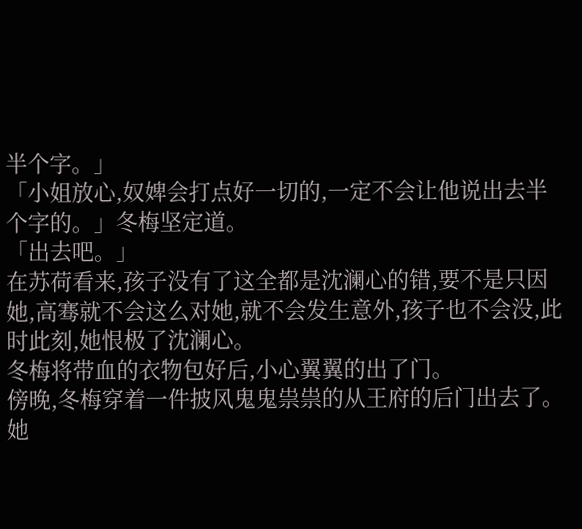半个字。」
「小姐放心,奴婢会打点好一切的,一定不会让他说出去半个字的。」冬梅坚定道。
「出去吧。」
在苏荷看来,孩子没有了这全都是沈澜心的错,要不是只因她,高骞就不会这么对她,就不会发生意外,孩子也不会没,此时此刻,她恨极了沈澜心。
冬梅将带血的衣物包好后,小心翼翼的出了门。
傍晚,冬梅穿着一件披风鬼鬼祟祟的从王府的后门出去了。
她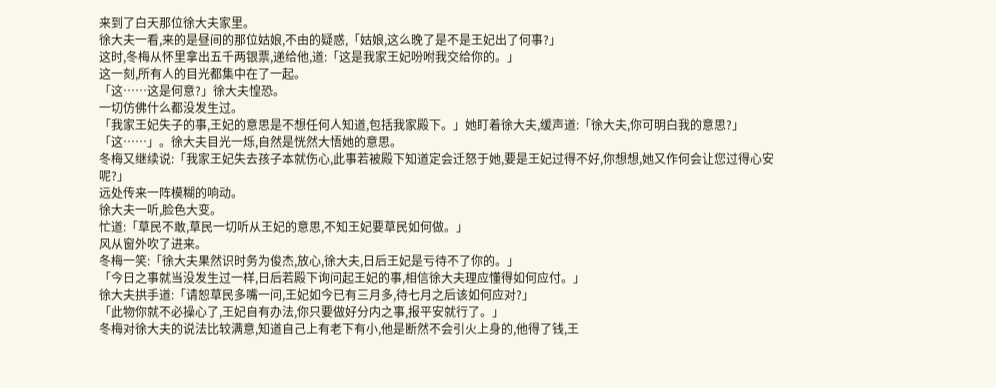来到了白天那位徐大夫家里。
徐大夫一看,来的是昼间的那位姑娘,不由的疑惑,「姑娘,这么晚了是不是王妃出了何事?」
这时,冬梅从怀里拿出五千两银票,递给他,道:「这是我家王妃吩咐我交给你的。」
这一刻,所有人的目光都集中在了一起。
「这……这是何意?」徐大夫惶恐。
一切仿佛什么都没发生过。
「我家王妃失子的事,王妃的意思是不想任何人知道,包括我家殿下。」她盯着徐大夫,缓声道:「徐大夫,你可明白我的意思?」
「这……」。徐大夫目光一烁,自然是恍然大悟她的意思。
冬梅又继续说:「我家王妃失去孩子本就伤心,此事若被殿下知道定会迁怒于她,要是王妃过得不好,你想想,她又作何会让您过得心安呢?」
远处传来一阵模糊的响动。
徐大夫一听,脸色大变。
忙道:「草民不敢,草民一切听从王妃的意思,不知王妃要草民如何做。」
风从窗外吹了进来。
冬梅一笑:「徐大夫果然识时务为俊杰,放心,徐大夫,日后王妃是亏待不了你的。」
「今日之事就当没发生过一样,日后若殿下询问起王妃的事,相信徐大夫理应懂得如何应付。」
徐大夫拱手道:「请恕草民多嘴一问,王妃如今已有三月多,待七月之后该如何应对?」
「此物你就不必操心了,王妃自有办法,你只要做好分内之事,报平安就行了。」
冬梅对徐大夫的说法比较满意,知道自己上有老下有小,他是断然不会引火上身的,他得了钱,王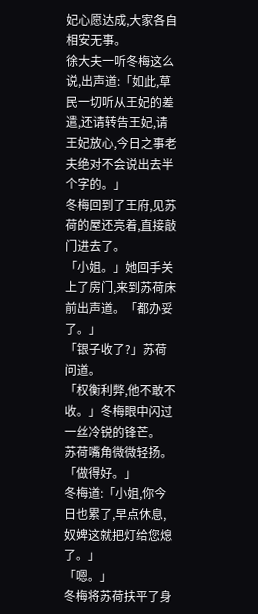妃心愿达成,大家各自相安无事。
徐大夫一听冬梅这么说,出声道:「如此,草民一切听从王妃的差遣,还请转告王妃,请王妃放心,今日之事老夫绝对不会说出去半个字的。」
冬梅回到了王府,见苏荷的屋还亮着,直接敲门进去了。
「小姐。」她回手关上了房门,来到苏荷床前出声道。「都办妥了。」
「银子收了?」苏荷问道。
「权衡利弊,他不敢不收。」冬梅眼中闪过一丝冷锐的锋芒。
苏荷嘴角微微轻扬。「做得好。」
冬梅道:「小姐,你今日也累了,早点休息,奴婢这就把灯给您熄了。」
「嗯。」
冬梅将苏荷扶平了身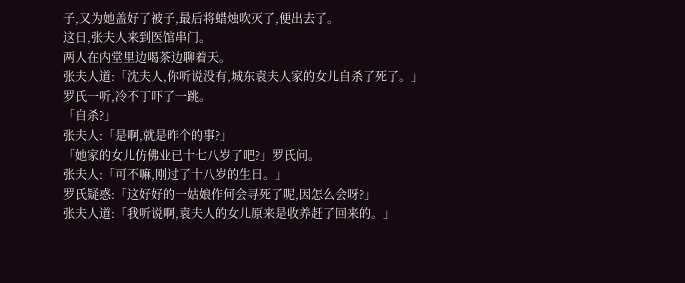子,又为她盖好了被子,最后将蜡烛吹灭了,便出去了。
这日,张夫人来到医馆串门。
两人在内堂里边喝茶边聊着天。
张夫人道:「沈夫人,你听说没有,城东袁夫人家的女儿自杀了死了。」
罗氏一听,冷不丁吓了一跳。
「自杀?」
张夫人:「是啊,就是昨个的事?」
「她家的女儿仿佛业已十七八岁了吧?」罗氏问。
张夫人:「可不嘛,刚过了十八岁的生日。」
罗氏疑惑:「这好好的一姑娘作何会寻死了呢,因怎么会呀?」
张夫人道:「我听说啊,袁夫人的女儿原来是收养赶了回来的。」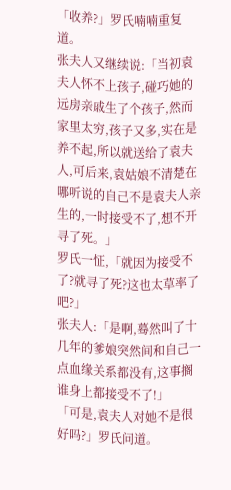「收养?」罗氏喃喃重复道。
张夫人又继续说:「当初袁夫人怀不上孩子,碰巧她的远房亲戚生了个孩子,然而家里太穷,孩子又多,实在是养不起,所以就送给了袁夫人,可后来,袁姑娘不清楚在哪听说的自己不是袁夫人亲生的,一时接受不了,想不开寻了死。」
罗氏一怔,「就因为接受不了?就寻了死?这也太草率了吧?」
张夫人:「是啊,蓦然叫了十几年的爹娘突然间和自己一点血缘关系都没有,这事搁谁身上都接受不了!」
「可是,袁夫人对她不是很好吗?」罗氏问道。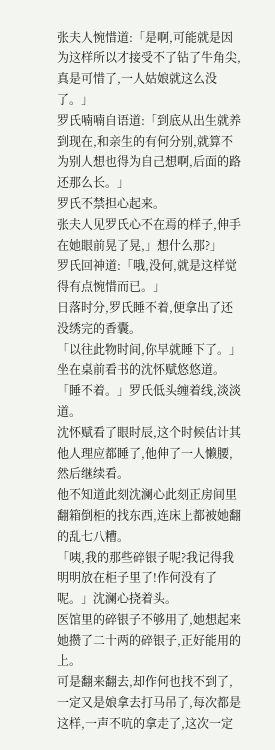张夫人惋惜道:「是啊,可能就是因为这样所以才接受不了钻了牛角尖,真是可惜了,一人姑娘就这么没了。」
罗氏喃喃自语道:「到底从出生就养到现在,和亲生的有何分别,就算不为别人想也得为自己想啊,后面的路还那么长。」
罗氏不禁担心起来。
张夫人见罗氏心不在焉的样子,伸手在她眼前晃了晃,」想什么那?」
罗氏回神道:「哦,没何,就是这样觉得有点惋惜而已。」
日落时分,罗氏睡不着,便拿出了还没绣完的香囊。
「以往此物时间,你早就睡下了。」坐在桌前看书的沈怀赋悠悠道。
「睡不着。」罗氏低头缠着线,淡淡道。
沈怀赋看了眼时辰,这个时候估计其他人理应都睡了,他伸了一人懒腰,然后继续看。
他不知道此刻沈澜心此刻正房间里翻箱倒柜的找东西,连床上都被她翻的乱七八糟。
「咦,我的那些碎银子呢?我记得我明明放在柜子里了!作何没有了呢。」沈澜心挠着头。
医馆里的碎银子不够用了,她想起来她攒了二十两的碎银子,正好能用的上。
可是翻来翻去,却作何也找不到了,一定又是娘拿去打马吊了,每次都是这样,一声不吭的拿走了,这次一定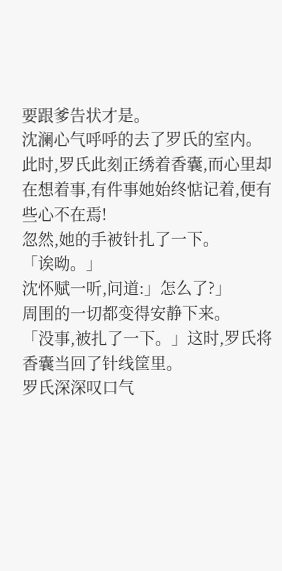要跟爹告状才是。
沈澜心气呼呼的去了罗氏的室内。
此时,罗氏此刻正绣着香囊,而心里却在想着事,有件事她始终惦记着,便有些心不在焉!
忽然,她的手被针扎了一下。
「诶呦。」
沈怀赋一听,问道:」怎么了?」
周围的一切都变得安静下来。
「没事,被扎了一下。」这时,罗氏将香囊当回了针线筐里。
罗氏深深叹口气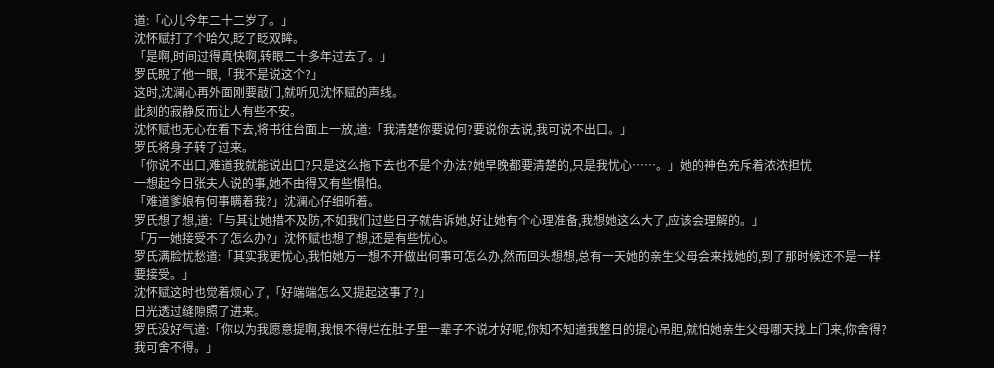道:「心儿今年二十二岁了。」
沈怀赋打了个哈欠,眨了眨双眸。
「是啊,时间过得真快啊,转眼二十多年过去了。」
罗氏睨了他一眼,「我不是说这个?」
这时,沈澜心再外面刚要敲门,就听见沈怀赋的声线。
此刻的寂静反而让人有些不安。
沈怀赋也无心在看下去,将书往台面上一放,道:「我清楚你要说何?要说你去说,我可说不出口。」
罗氏将身子转了过来。
「你说不出口,难道我就能说出口?只是这么拖下去也不是个办法?她早晚都要清楚的,只是我忧心……。」她的神色充斥着浓浓担忧
一想起今日张夫人说的事,她不由得又有些惧怕。
「难道爹娘有何事瞒着我?」沈澜心仔细听着。
罗氏想了想,道:「与其让她措不及防,不如我们过些日子就告诉她,好让她有个心理准备,我想她这么大了,应该会理解的。」
「万一她接受不了怎么办?」沈怀赋也想了想,还是有些忧心。
罗氏满脸忧愁道:「其实我更忧心,我怕她万一想不开做出何事可怎么办,然而回头想想,总有一天她的亲生父母会来找她的,到了那时候还不是一样要接受。」
沈怀赋这时也觉着烦心了,「好端端怎么又提起这事了?」
日光透过缝隙照了进来。
罗氏没好气道:「你以为我愿意提啊,我恨不得烂在肚子里一辈子不说才好呢,你知不知道我整日的提心吊胆,就怕她亲生父母哪天找上门来,你舍得?我可舍不得。」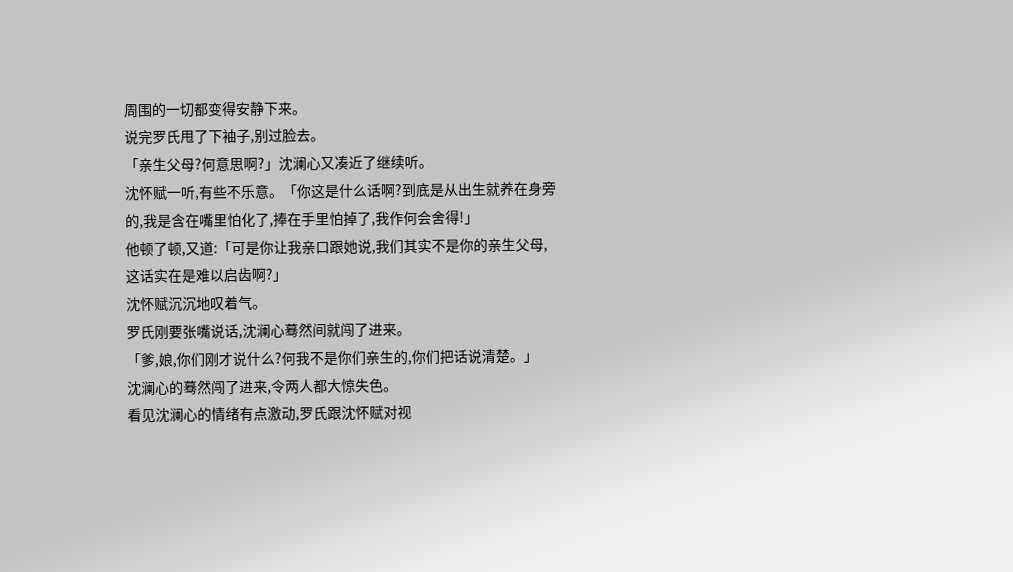周围的一切都变得安静下来。
说完罗氏甩了下袖子,别过脸去。
「亲生父母?何意思啊?」沈澜心又凑近了继续听。
沈怀赋一听,有些不乐意。「你这是什么话啊?到底是从出生就养在身旁的,我是含在嘴里怕化了,捧在手里怕掉了,我作何会舍得!」
他顿了顿,又道:「可是你让我亲口跟她说,我们其实不是你的亲生父母,这话实在是难以启齿啊?」
沈怀赋沉沉地叹着气。
罗氏刚要张嘴说话,沈澜心蓦然间就闯了进来。
「爹,娘,你们刚才说什么?何我不是你们亲生的,你们把话说清楚。」
沈澜心的蓦然闯了进来,令两人都大惊失色。
看见沈澜心的情绪有点激动,罗氏跟沈怀赋对视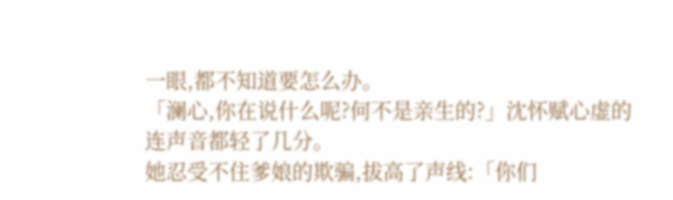一眼,都不知道要怎么办。
「澜心,你在说什么呢?何不是亲生的?」沈怀赋心虚的连声音都轻了几分。
她忍受不住爹娘的欺骗,拔高了声线:「你们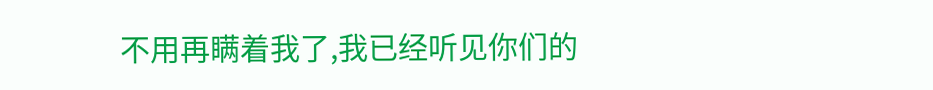不用再瞒着我了,我已经听见你们的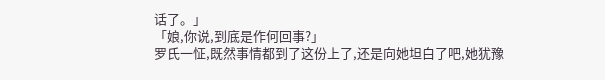话了。」
「娘,你说,到底是作何回事?」
罗氏一怔,既然事情都到了这份上了,还是向她坦白了吧,她犹豫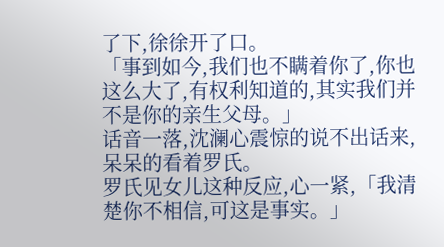了下,徐徐开了口。
「事到如今,我们也不瞒着你了,你也这么大了,有权利知道的,其实我们并不是你的亲生父母。」
话音一落,沈澜心震惊的说不出话来,呆呆的看着罗氏。
罗氏见女儿这种反应,心一紧,「我清楚你不相信,可这是事实。」